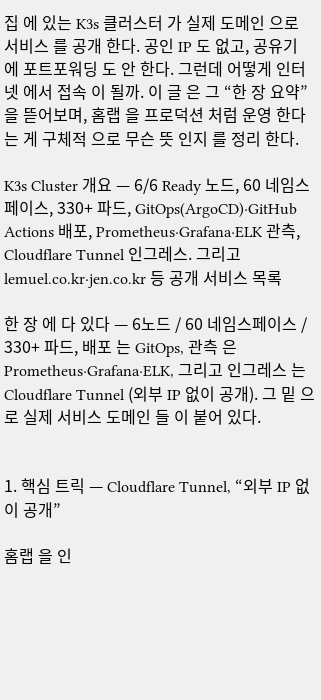집 에 있는 K3s 클러스터 가 실제 도메인 으로 서비스 를 공개 한다. 공인 IP 도 없고, 공유기 에 포트포워딩 도 안 한다. 그런데 어떻게 인터넷 에서 접속 이 될까. 이 글 은 그 “한 장 요약” 을 뜯어보며, 홈랩 을 프로덕션 처럼 운영 한다 는 게 구체적 으로 무슨 뜻 인지 를 정리 한다.

K3s Cluster 개요 — 6/6 Ready 노드, 60 네임스페이스, 330+ 파드, GitOps(ArgoCD)·GitHub Actions 배포, Prometheus·Grafana·ELK 관측, Cloudflare Tunnel 인그레스. 그리고 lemuel.co.kr·jen.co.kr 등 공개 서비스 목록

한 장 에 다 있다 — 6노드 / 60 네임스페이스 / 330+ 파드, 배포 는 GitOps, 관측 은 Prometheus·Grafana·ELK, 그리고 인그레스 는 Cloudflare Tunnel (외부 IP 없이 공개). 그 밑 으로 실제 서비스 도메인 들 이 붙어 있다.


1. 핵심 트릭 — Cloudflare Tunnel, “외부 IP 없이 공개”

홈랩 을 인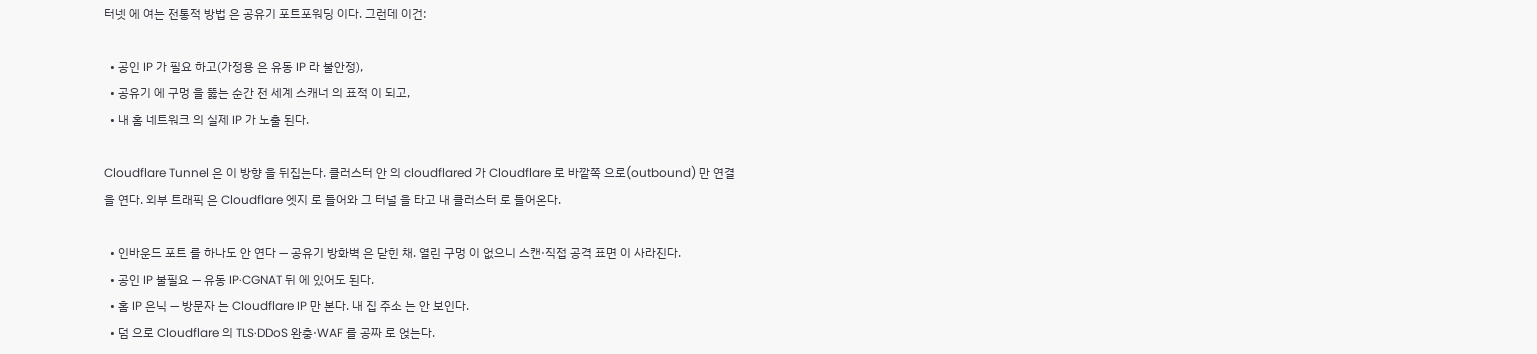터넷 에 여는 전통적 방법 은 공유기 포트포워딩 이다. 그런데 이건:

  • 공인 IP 가 필요 하고(가정용 은 유동 IP 라 불안정),
  • 공유기 에 구멍 을 뚫는 순간 전 세계 스캐너 의 표적 이 되고,
  • 내 홈 네트워크 의 실제 IP 가 노출 된다.

Cloudflare Tunnel 은 이 방향 을 뒤집는다. 클러스터 안 의 cloudflared 가 Cloudflare 로 바깥쪽 으로(outbound) 만 연결 을 연다. 외부 트래픽 은 Cloudflare 엣지 로 들어와 그 터널 을 타고 내 클러스터 로 들어온다.

  • 인바운드 포트 를 하나도 안 연다 — 공유기 방화벽 은 닫힌 채. 열린 구멍 이 없으니 스캔·직접 공격 표면 이 사라진다.
  • 공인 IP 불필요 — 유동 IP·CGNAT 뒤 에 있어도 된다.
  • 홈 IP 은닉 — 방문자 는 Cloudflare IP 만 본다. 내 집 주소 는 안 보인다.
  • 덤 으로 Cloudflare 의 TLS·DDoS 완충·WAF 를 공짜 로 얹는다.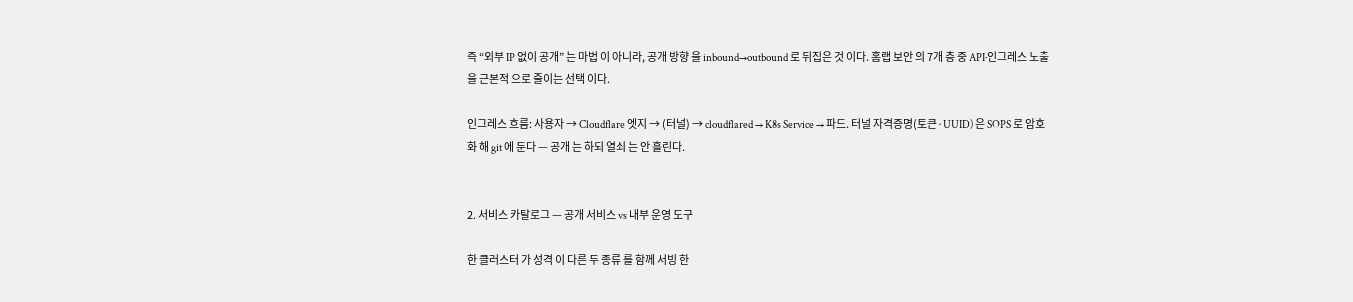즉 “외부 IP 없이 공개” 는 마법 이 아니라, 공개 방향 을 inbound→outbound 로 뒤집은 것 이다. 홈랩 보안 의 7개 층 중 API·인그레스 노출 을 근본적 으로 줄이는 선택 이다.

인그레스 흐름: 사용자 → Cloudflare 엣지 → (터널) → cloudflared → K8s Service → 파드. 터널 자격증명(토큰·UUID) 은 SOPS 로 암호화 해 git 에 둔다 — 공개 는 하되 열쇠 는 안 흘린다.


2. 서비스 카탈로그 — 공개 서비스 vs 내부 운영 도구

한 클러스터 가 성격 이 다른 두 종류 를 함께 서빙 한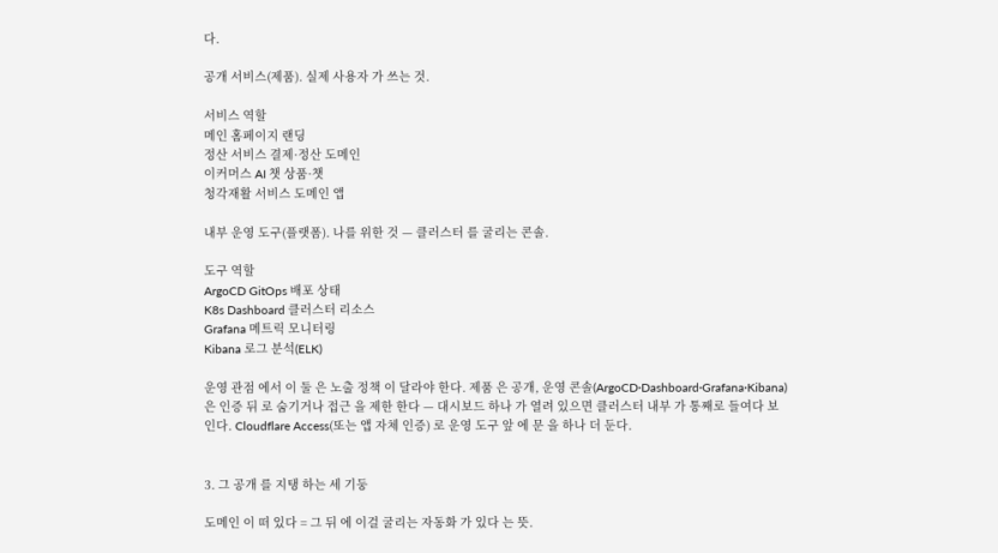다.

공개 서비스(제품). 실제 사용자 가 쓰는 것.

서비스 역할
메인 홈페이지 랜딩
정산 서비스 결제·정산 도메인
이커머스 AI 챗 상품·챗
청각재활 서비스 도메인 앱

내부 운영 도구(플랫폼). 나를 위한 것 — 클러스터 를 굴리는 콘솔.

도구 역할
ArgoCD GitOps 배포 상태
K8s Dashboard 클러스터 리소스
Grafana 메트릭 모니터링
Kibana 로그 분석(ELK)

운영 관점 에서 이 둘 은 노출 정책 이 달라야 한다. 제품 은 공개, 운영 콘솔(ArgoCD·Dashboard·Grafana·Kibana) 은 인증 뒤 로 숨기거나 접근 을 제한 한다 — 대시보드 하나 가 열려 있으면 클러스터 내부 가 통째로 들여다 보인다. Cloudflare Access(또는 앱 자체 인증) 로 운영 도구 앞 에 문 을 하나 더 둔다.


3. 그 공개 를 지탱 하는 세 기둥

도메인 이 떠 있다 = 그 뒤 에 이걸 굴리는 자동화 가 있다 는 뜻.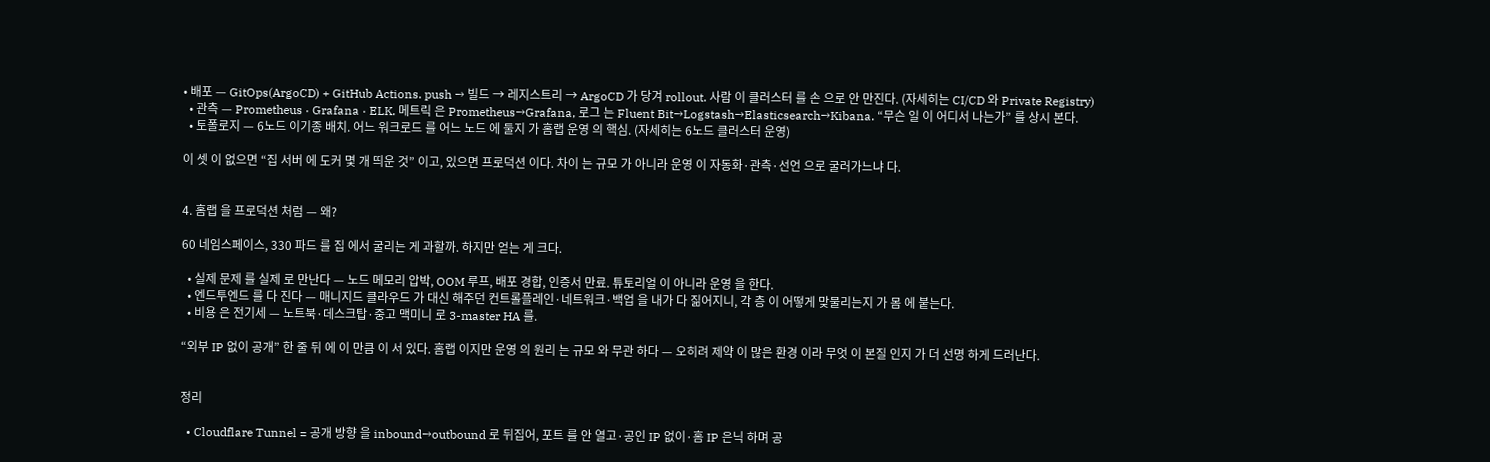• 배포 — GitOps(ArgoCD) + GitHub Actions. push → 빌드 → 레지스트리 → ArgoCD 가 당겨 rollout. 사람 이 클러스터 를 손 으로 안 만진다. (자세히는 CI/CD 와 Private Registry)
  • 관측 — Prometheus · Grafana · ELK. 메트릭 은 Prometheus→Grafana, 로그 는 Fluent Bit→Logstash→Elasticsearch→Kibana. “무슨 일 이 어디서 나는가” 를 상시 본다.
  • 토폴로지 — 6노드 이기종 배치. 어느 워크로드 를 어느 노드 에 둘지 가 홈랩 운영 의 핵심. (자세히는 6노드 클러스터 운영)

이 셋 이 없으면 “집 서버 에 도커 몇 개 띄운 것” 이고, 있으면 프로덕션 이다. 차이 는 규모 가 아니라 운영 이 자동화·관측·선언 으로 굴러가느냐 다.


4. 홈랩 을 프로덕션 처럼 — 왜?

60 네임스페이스, 330 파드 를 집 에서 굴리는 게 과할까. 하지만 얻는 게 크다.

  • 실제 문제 를 실제 로 만난다 — 노드 메모리 압박, OOM 루프, 배포 경합, 인증서 만료. 튜토리얼 이 아니라 운영 을 한다.
  • 엔드투엔드 를 다 진다 — 매니지드 클라우드 가 대신 해주던 컨트롤플레인·네트워크·백업 을 내가 다 짊어지니, 각 층 이 어떻게 맞물리는지 가 몸 에 붙는다.
  • 비용 은 전기세 — 노트북·데스크탑·중고 맥미니 로 3-master HA 를.

“외부 IP 없이 공개” 한 줄 뒤 에 이 만큼 이 서 있다. 홈랩 이지만 운영 의 원리 는 규모 와 무관 하다 — 오히려 제약 이 많은 환경 이라 무엇 이 본질 인지 가 더 선명 하게 드러난다.


정리

  • Cloudflare Tunnel = 공개 방향 을 inbound→outbound 로 뒤집어, 포트 를 안 열고·공인 IP 없이·홈 IP 은닉 하며 공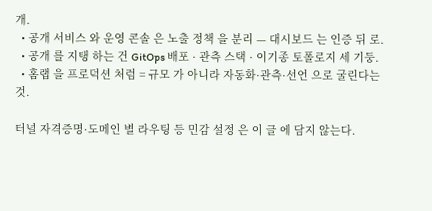개.
  • 공개 서비스 와 운영 콘솔 은 노출 정책 을 분리 — 대시보드 는 인증 뒤 로.
  • 공개 를 지탱 하는 건 GitOps 배포 · 관측 스택 · 이기종 토폴로지 세 기둥.
  • 홈랩 을 프로덕션 처럼 = 규모 가 아니라 자동화·관측·선언 으로 굴린다는 것.

터널 자격증명·도메인 별 라우팅 등 민감 설정 은 이 글 에 담지 않는다.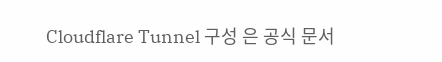Cloudflare Tunnel 구성 은 공식 문서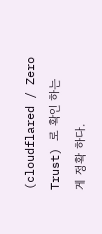(cloudflared / Zero Trust) 로 확인 하는 게 정확 하다.